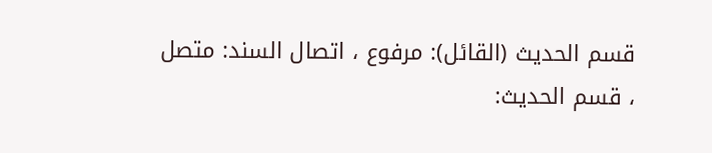قسم الحديث (القائل): مرفوع ، اتصال السند: متصل ، قسم الحديث: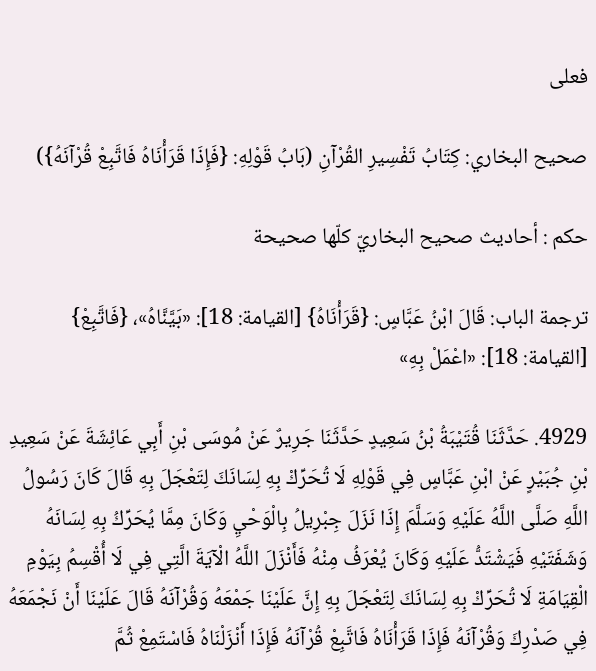فعلی

صحيح البخاري: كِتَابُ تَفْسِيرِ القُرْآنِ (بَابُ قَوْلِهِ: {فَإِذَا قَرَأْنَاهُ فَاتَّبِعْ قُرْآنَهُ})

حکم : أحاديث صحيح البخاريّ كلّها صحيحة

ترجمة الباب: قَالَ ابْنُ عَبَّاسٍ: {قَرَأْنَاهُ} [القيامة: 18]: «بَيَّنَّاهُ»، {فَاتَّبِعْ} [القيامة: 18]: «اعْمَلْ بِهِ»

4929. حَدَّثَنَا قُتَيْبَةُ بْنُ سَعِيدٍ حَدَّثَنَا جَرِيرٌ عَنْ مُوسَى بْنِ أَبِي عَائِشَةَ عَنْ سَعِيدِ بْنِ جُبَيْرٍ عَنْ ابْنِ عَبَّاسٍ فِي قَوْلِهِ لَا تُحَرِّكْ بِهِ لِسَانَكَ لِتَعْجَلَ بِهِ قَالَ كَانَ رَسُولُ اللَّهِ صَلَّى اللَّهُ عَلَيْهِ وَسَلَّمَ إِذَا نَزَلَ جِبْرِيلُ بِالْوَحْيِ وَكَانَ مِمَّا يُحَرِّكُ بِهِ لِسَانَهُ وَشَفَتَيْهِ فَيَشْتَدُّ عَلَيْهِ وَكَانَ يُعْرَفُ مِنْهُ فَأَنْزَلَ اللَّهُ الْآيَةَ الَّتِي فِي لَا أُقْسِمُ بِيَوْمِ الْقِيَامَةِ لَا تُحَرِّكْ بِهِ لِسَانَكَ لِتَعْجَلَ بِهِ إِنَّ عَلَيْنَا جَمْعَهُ وَقُرْآنَهُ قَالَ عَلَيْنَا أَنْ نَجْمَعَهُ فِي صَدْرِكَ وَقُرْآنَهُ فَإِذَا قَرَأْنَاهُ فَاتَّبِعْ قُرْآنَهُ فَإِذَا أَنْزَلْنَاهُ فَاسْتَمِعْ ثُمَّ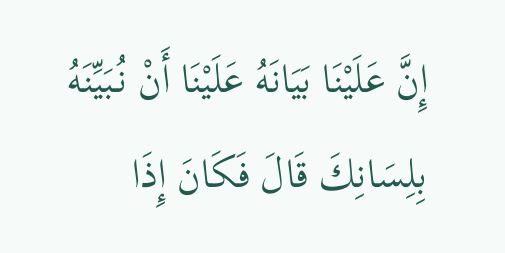إِنَّ عَلَيْنَا بَيَانَهُ عَلَيْنَا أَنْ نُبَيِّنَهُ بِلِسَانِكَ قَالَ فَكَانَ إِذَا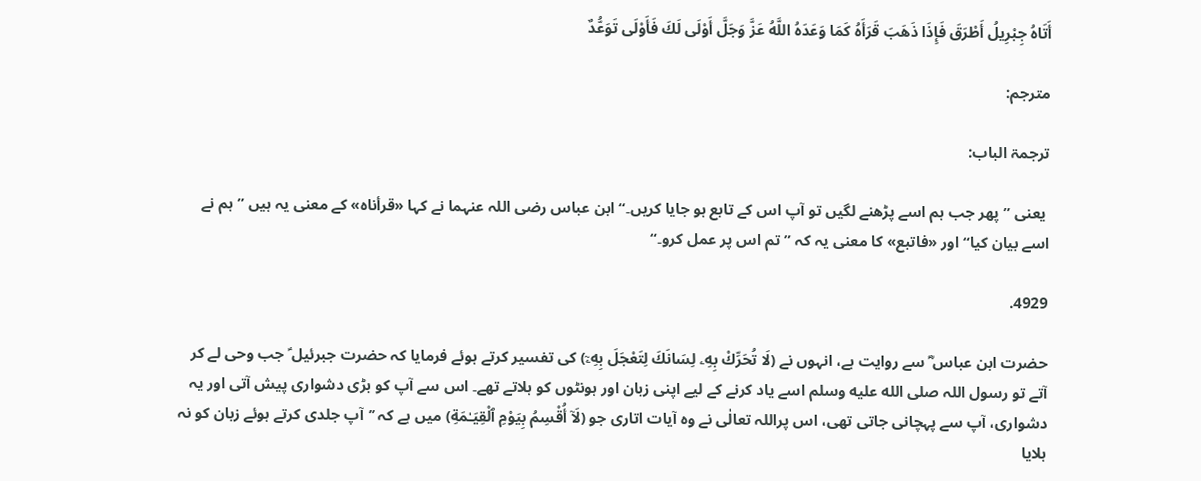أَتَاهُ جِبْرِيلُ أَطْرَقَ فَإِذَا ذَهَبَ قَرَأَهُ كَمَا وَعَدَهُ اللَّهُ عَزَّ وَجَلَّ أَوْلَى لَكَ فَأَوْلَى تَوَعُّدٌ

مترجم:

ترجمۃ الباب:

 یعنی ”پھر جب ہم اسے پڑھنے لگیں تو آپ اس کے تابع ہو جایا کریں۔“ ابن عباس رضی اللہ عنہما نے کہا «قرأناه» کے معنی یہ ہیں ”ہم نے اسے بیان کیا“ اور «فاتبع» کا معنی یہ کہ ”تم اس پر عمل کرو۔“

4929.

حضرت ابن عباس ؓ سے روایت ہے، انہوں نے (لَا تُحَرِّكْ بِهِۦ لِسَانَكَ لِتَعْجَلَ بِهِۦٓ) کی تفسیر کرتے ہوئے فرمایا کہ حضرت جبرئیل ؑ جب وحی لے کر آتے تو رسول اللہ صلى الله عليه وسلم اسے یاد کرنے کے لیے اپنی زبان اور ہونٹوں کو ہلاتے تھے۔ اس سے آپ کو بڑی دشواری پیش آتی اور یہ دشواری، آپ سے پہچانی جاتی تھی، اس پراللہ تعالٰی نے وہ آیات اتاری جو (لَآ أُقْسِمُ بِيَوْمِ ٱلْقِيَـٰمَةِ) میں ہے کہ ’’آپ جلدی کرتے ہوئے زبان کو نہ ہلایا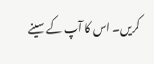کریں۔ اس کا آپ کے سینے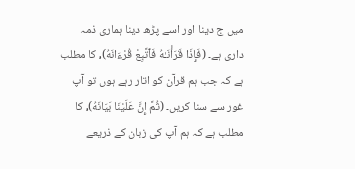میں ج دینا اور اسے پڑھ دینا ہماری ذمہ داری ہے۔ (فَإِذَا قَرَأْنَـٰهُ فَٱتَّبِعْ قُرْءَانَهُ)ۥ کا مطلب ہے کہ جب ہم قرآن کو اتار رہے ہوں تو آپ غور سے سنا کریں۔ (ثُمَّ إِنَّ عَلَيْنَا بَيَانَهُ)ۥ کا مطلب ہے کہ ہم آپ کی زبان کے ذریعے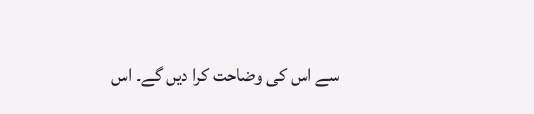سے اس کی وضاحت کرا دیں گے۔ اس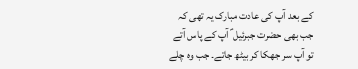کے بعد آپ کی عادت مبارک یہ تھی کہ جب بھی حضرت جبرئیل ؑ آپ کے پاس آتے تو آپ سر جھکا کر بیٹھ جاتے۔ جب وہ چلے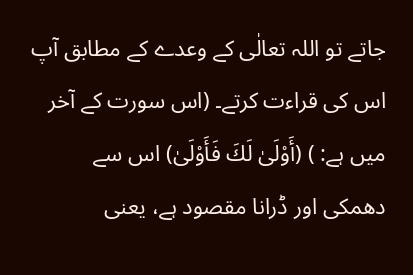جاتے تو اللہ تعالٰی کے وعدے کے مطابق آپ اس کی قراءت کرتے۔ (اس سورت کے آخر میں ہے: ) (أَوْلَىٰ لَكَ فَأَوْلَىٰ) اس سے دھمکی اور ڈرانا مقصود ہے، یعنی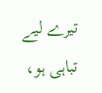تیرے لیے تباہی ہو،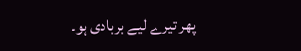پھر تیرے لیے بربادی ہو۔